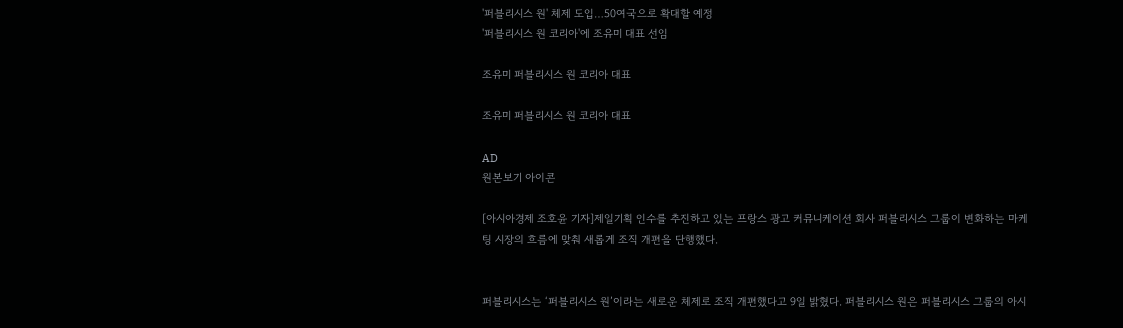'퍼블리시스 원' 체제 도입…50여국으로 확대할 예정
'퍼블리시스 원 코리아'에 조유미 대표 선임

조유미 퍼블리시스 원 코리아 대표

조유미 퍼블리시스 원 코리아 대표

AD
원본보기 아이콘

[아시아경제 조호윤 기자]제일기획 인수를 추진하고 있는 프랑스 광고 커뮤니케이션 회사 퍼블리시스 그룹이 변화하는 마케팅 시장의 흐름에 맞춰 새롭게 조직 개편을 단행했다.


퍼블리시스는 ‘퍼블리시스 원’이라는 새로운 체제로 조직 개편했다고 9일 밝혔다. 퍼블리시스 원은 퍼블리시스 그룹의 아시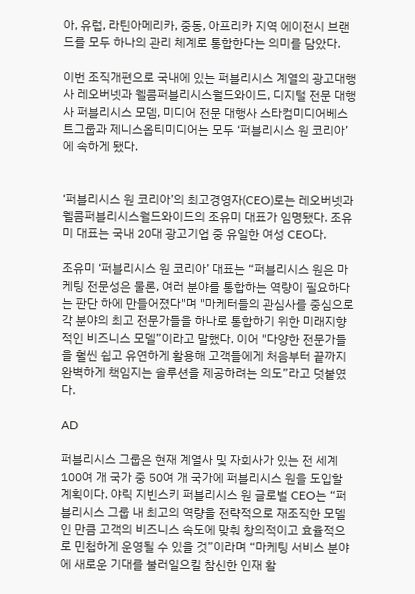아, 유럽, 라틴아메리카, 중동, 아프리카 지역 에이전시 브랜드를 모두 하나의 관리 체계로 통합한다는 의미를 담았다.

이번 조직개편으로 국내에 있는 퍼블리시스 계열의 광고대행사 레오버넷과 웰콤퍼블리시스월드와이드, 디지털 전문 대행사 퍼블리시스 모뎀, 미디어 전문 대행사 스타컴미디어베스트그룹과 제니스옵티미디어는 모두 ‘퍼블리시스 원 코리아’에 속하게 됐다.


‘퍼블리시스 원 코리아’의 최고경영자(CEO)로는 레오버넷과 웰콤퍼블리시스월드와이드의 조유미 대표가 임명됐다. 조유미 대표는 국내 20대 광고기업 중 유일한 여성 CEO다.

조유미 ‘퍼블리시스 원 코리아’ 대표는 “퍼블리시스 원은 마케팅 전문성은 물론, 여러 분야를 통합하는 역량이 필요하다는 판단 하에 만들어졌다"며 "마케터들의 관심사를 중심으로 각 분야의 최고 전문가들을 하나로 통합하기 위한 미래지향적인 비즈니스 모델”이라고 말했다. 이어 "다양한 전문가들을 훨씬 쉽고 유연하게 활용해 고객들에게 처음부터 끝까지 완벽하게 책임지는 솔루션을 제공하려는 의도”라고 덧붙였다.

AD

퍼블리시스 그룹은 현재 계열사 및 자회사가 있는 전 세계 100여 개 국가 중 50여 개 국가에 퍼블리시스 원을 도입할 계획이다. 야릭 지빈스키 퍼블리시스 원 글로벌 CEO는 “퍼블리시스 그룹 내 최고의 역량을 전략적으로 재조직한 모델인 만큼 고객의 비즈니스 속도에 맞춰 창의적이고 효율적으로 민첩하게 운영될 수 있을 것”이라며 “마케팅 서비스 분야에 새로운 기대를 불러일으킬 참신한 인재 활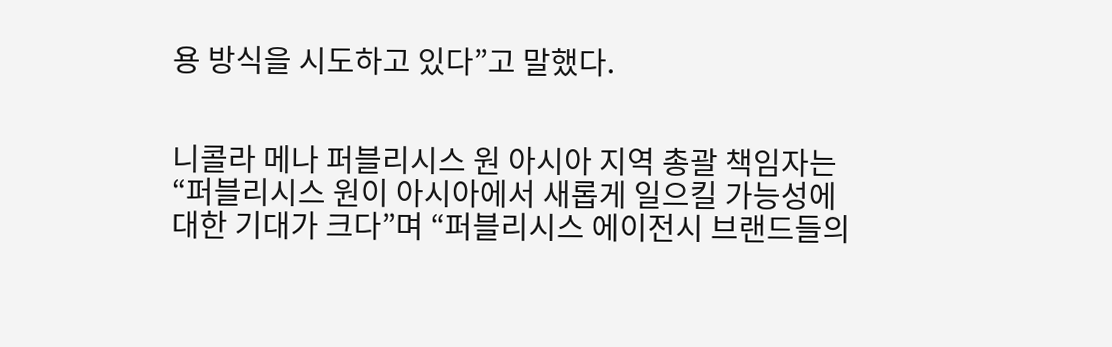용 방식을 시도하고 있다”고 말했다.


니콜라 메나 퍼블리시스 원 아시아 지역 총괄 책임자는 “퍼블리시스 원이 아시아에서 새롭게 일으킬 가능성에 대한 기대가 크다”며 “퍼블리시스 에이전시 브랜드들의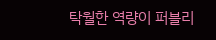탁월한 역량이 퍼블리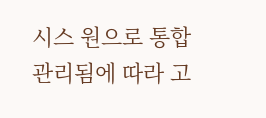시스 원으로 통합 관리됨에 따라 고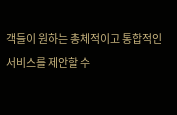객들이 원하는 총체적이고 통합적인 서비스를 제안할 수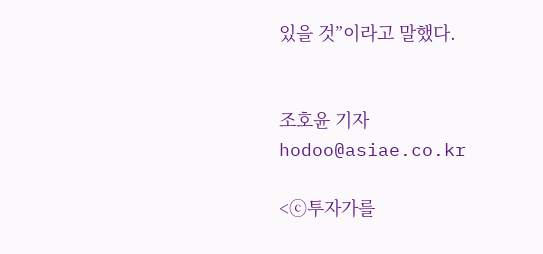있을 것”이라고 말했다.


조호윤 기자 hodoo@asiae.co.kr

<ⓒ투자가를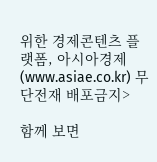위한 경제콘텐츠 플랫폼, 아시아경제(www.asiae.co.kr) 무단전재 배포금지>

함께 보면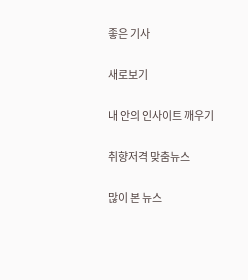좋은 기사

새로보기

내 안의 인사이트 깨우기

취향저격 맞춤뉴스

많이 본 뉴스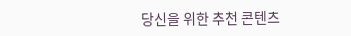당신을 위한 추천 콘텐츠